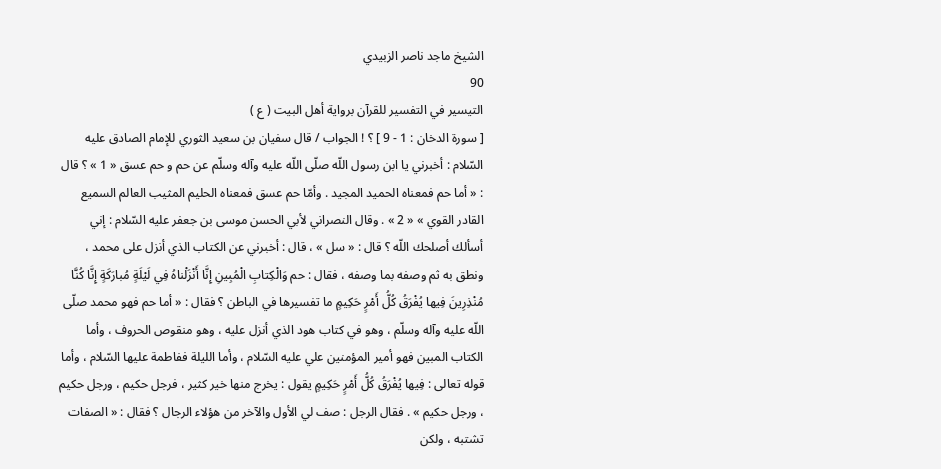الشيخ ماجد ناصر الزبيدي
90
التيسير في التفسير للقرآن برواية أهل البيت ( ع )
[ سورة الدخان : 1 - 9 ] ؟ ! الجواب / قال سفيان بن سعيد الثوري للإمام الصادق عليه السّلام : أخبرني يا ابن رسول اللّه صلّى اللّه عليه وآله وسلّم عن حم و حم عسق « 1 » ؟ قال : « أما حم فمعناه الحميد المجيد . وأمّا حم عسق فمعناه الحليم المثيب العالم السميع القادر القوي » « 2 » . وقال النصراني لأبي الحسن موسى بن جعفر عليه السّلام : إني أسألك أصلحك اللّه ؟ قال : « سل » ، قال : أخبرني عن الكتاب الذي أنزل على محمد ، ونطق به ثم وصفه بما وصفه ، فقال : حم وَالْكِتابِ الْمُبِينِ إِنَّا أَنْزَلْناهُ فِي لَيْلَةٍ مُبارَكَةٍ إِنَّا كُنَّا مُنْذِرِينَ فِيها يُفْرَقُ كُلُّ أَمْرٍ حَكِيمٍ ما تفسيرها في الباطن ؟ فقال : « أما حم فهو محمد صلّى اللّه عليه وآله وسلّم ، وهو في كتاب هود الذي أنزل عليه ، وهو منقوص الحروف ، وأما الكتاب المبين فهو أمير المؤمنين علي عليه السّلام ، وأما الليلة ففاطمة عليها السّلام ، وأما قوله تعالى : فِيها يُفْرَقُ كُلُّ أَمْرٍ حَكِيمٍ يقول : يخرج منها خير كثير ، فرجل حكيم ، ورجل حكيم ، ورجل حكيم » . فقال الرجل : صف لي الأول والآخر من هؤلاء الرجال ؟ فقال : « الصفات تشتبه ، ولكن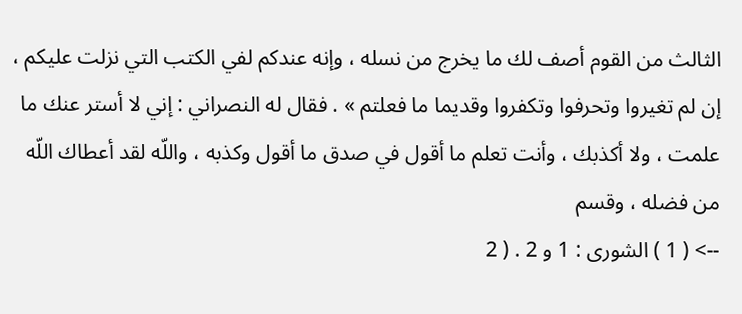الثالث من القوم أصف لك ما يخرج من نسله ، وإنه عندكم لفي الكتب التي نزلت عليكم ، إن لم تغيروا وتحرفوا وتكفروا وقديما ما فعلتم » . فقال له النصراني : إني لا أستر عنك ما علمت ، ولا أكذبك ، وأنت تعلم ما أقول في صدق ما أقول وكذبه ، واللّه لقد أعطاك اللّه من فضله ، وقسم
--> ( 1 ) الشورى : 1 و 2 . ( 2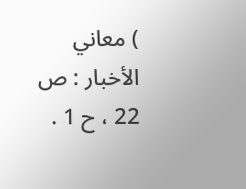) معاني الأخبار : ص 22 ، ح 1 .